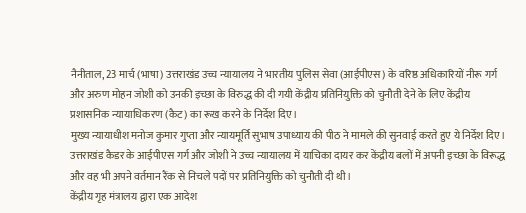नैनीताल, 23 मार्च (भाषा) उत्तराखंड उच्च न्यायालय ने भारतीय पुलिस सेवा (आईपीएस) के वरिष्ठ अधिकारियों नीरू गर्ग और अरुण मोहन जोशी को उनकी इच्छा के विरुद्ध की दी गयी केंद्रीय प्रतिनियुक्ति को चुनौती देने के लिए केंद्रीय प्रशासनिक न्यायाधिकरण (कैट) का रूख करने के निर्देश दिए।
मुख्य न्यायाधीश मनोज कुमार गुप्ता और न्यायमूर्ति सुभाष उपाध्याय की पीठ ने मामले की सुनवाई करते हुए ये निर्देश दिए।
उत्तराखंड कैडर के आईपीएस गर्ग और जोशी ने उच्च न्यायालय में याचिका दायर कर केंद्रीय बलों में अपनी इच्छा के विरूद्ध और वह भी अपने वर्तमान रैंक से निचले पदों पर प्रतिनियुक्ति को चुनौती दी थी।
केंद्रीय गृह मंत्रालय द्वारा एक आदेश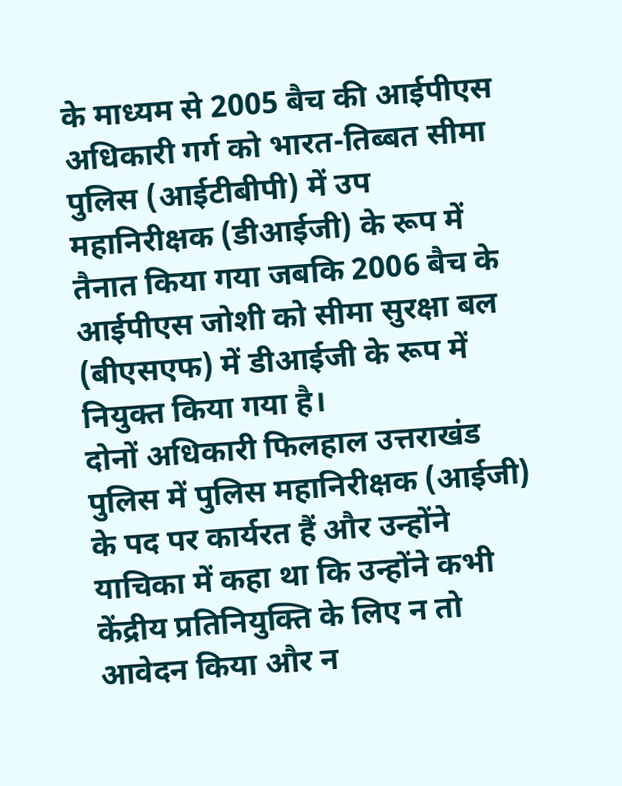के माध्यम से 2005 बैच की आईपीएस अधिकारी गर्ग को भारत-तिब्बत सीमा पुलिस (आईटीबीपी) में उप महानिरीक्षक (डीआईजी) के रूप में तैनात किया गया जबकि 2006 बैच के आईपीएस जोशी को सीमा सुरक्षा बल (बीएसएफ) में डीआईजी के रूप में नियुक्त किया गया है।
दोनों अधिकारी फिलहाल उत्तराखंड पुलिस में पुलिस महानिरीक्षक (आईजी) के पद पर कार्यरत हैं और उन्होंने याचिका में कहा था कि उन्होंने कभी केंद्रीय प्रतिनियुक्ति के लिए न तो आवेदन किया और न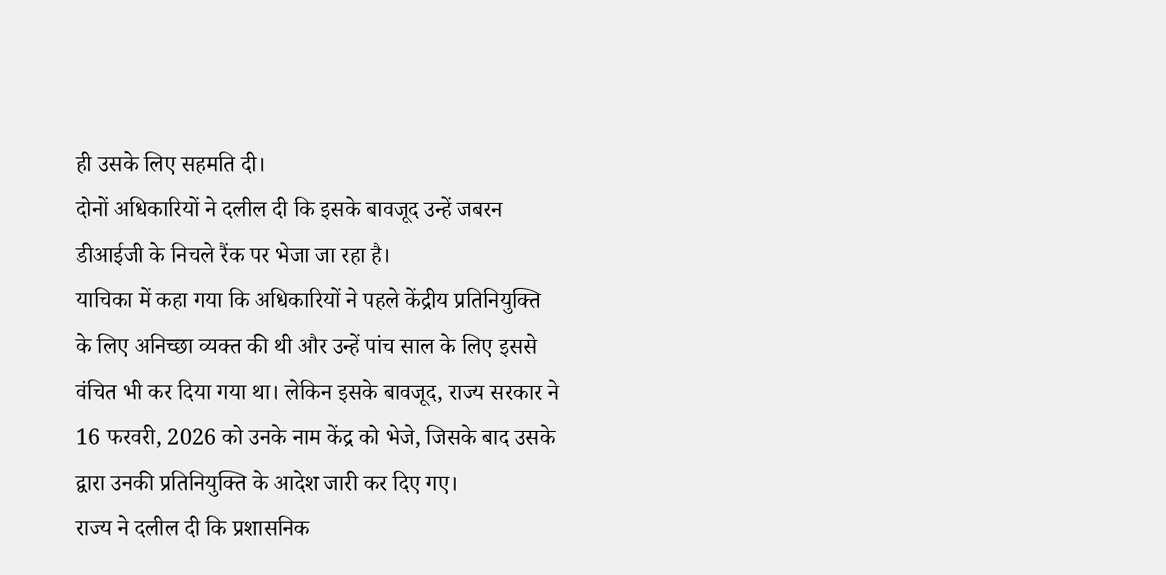ही उसके लिए सहमति दी।
दोनों अधिकारियों ने दलील दी कि इसके बावजूद उन्हें जबरन डीआईजी के निचले रैंक पर भेजा जा रहा है।
याचिका में कहा गया कि अधिकारियों ने पहले केंद्रीय प्रतिनियुक्ति के लिए अनिच्छा व्यक्त की थी और उन्हें पांच साल के लिए इससे वंचित भी कर दिया गया था। लेकिन इसके बावजूद, राज्य सरकार ने 16 फरवरी, 2026 को उनके नाम केंद्र को भेजे, जिसके बाद उसके द्वारा उनकी प्रतिनियुक्ति के आदेश जारी कर दिए गए।
राज्य ने दलील दी कि प्रशासनिक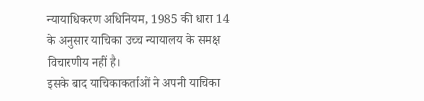न्यायाधिकरण अधिनियम, 1985 की धारा 14 के अनुसार याचिका उच्च न्यायालय के समक्ष विचारणीय नहीं है।
इसके बाद याचिकाकर्ताओं ने अपनी याचिका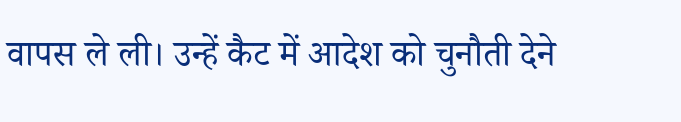वापस ले ली। उन्हें कैट में आदेश को चुनौती देने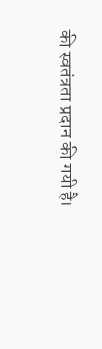की स्वतंत्रता प्रदान की गयी है।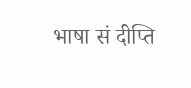भाषा सं दीप्ति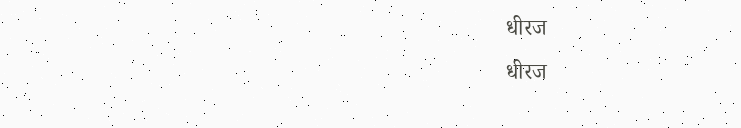धीरज
धीरज